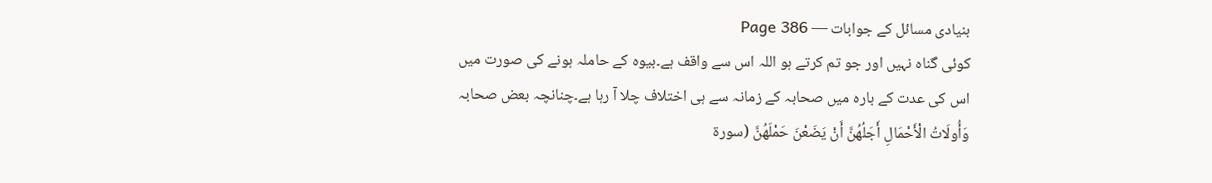بنیادی مسائل کے جوابات — Page 386
کوئی گناہ نہیں اور جو تم کرتے ہو اللہ اس سے واقف ہے۔بیوہ کے حاملہ ہونے کی صورت میں اس کی عدت کے بارہ میں صحابہ کے زمانہ سے ہی اختلاف چلا آ رہا ہے۔چنانچہ بعض صحابہ وَأُولَاتُ الْأَحْمَالِ أَجَلُهُنَّ أَنْ يَضَعْنَ حَمْلَهُنَّ (سورة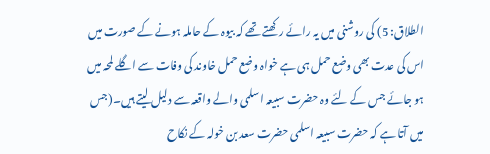الطلاق: 5) کی روشنی میں یہ رائے رکھتے تھے کہ بیوہ کے حاملہ ہونے کے صورت میں اس کی عدت بھی وضع حمل ہی ہے خواہ وضع حمل خاوند کی وفات سے اگلے لمحہ میں ہو جائے جس کے لئے وہ حضرت سبیعہ اسلمی والے واقعہ سے دلیل لیتے ہیں۔(جس میں آتا ہے کہ حضرت سبیعہ اسلمی حضرت سعد بن خولہ کے نکاح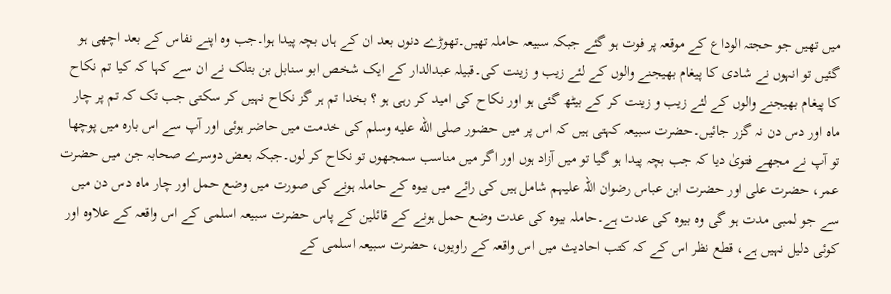میں تھیں جو حجتہ الوداع کے موقعہ پر فوت ہو گئے جبکہ سبیعہ حاملہ تھیں۔تھوڑے دنوں بعد ان کے ہاں بچہ پیدا ہوا۔جب وہ اپنے نفاس کے بعد اچھی ہو گئیں تو انہوں نے شادی کا پیغام بھیجنے والوں کے لئے زیب و زینت کی۔قبیلہ عبدالدار کے ایک شخص ابو سنابل بن بتلک نے ان سے کہا کہ کیا تم نکاح کا پیغام بھیجنے والوں کے لئے زیب و زینت کر کے بیٹھ گئی ہو اور نکاح کی امید کر رہی ہو ؟ بخدا تم ہر گز نکاح نہیں کر سکتی جب تک کہ تم پر چار ماہ اور دس دن نہ گزر جائیں۔حضرت سبیعہ کہتی ہیں کہ اس پر میں حضور صلى الله عليه وسلم کی خدمت میں حاضر ہوئی اور آپ سے اس بارہ میں پوچھا تو آپ نے مجھے فتویٰ دیا کہ جب بچہ پیدا ہو گیا تو میں آزاد ہوں اور اگر میں مناسب سمجھوں تو نکاح کر لوں۔جبکہ بعض دوسرے صحابہ جن میں حضرت عمر، حضرت علی اور حضرت ابن عباس رضوان اللہ علیہم شامل ہیں کی رائے میں بیوہ کے حاملہ ہونے کی صورت میں وضع حمل اور چار ماہ دس دن میں سے جو لمبی مدت ہو گی وہ بیوہ کی عدت ہے۔حاملہ بیوہ کی عدت وضع حمل ہونے کے قائلین کے پاس حضرت سبیعہ اسلمی کے اس واقعہ کے علاوہ اور کوئی دلیل نہیں ہے، قطع نظر اس کے کہ کتب احادیث میں اس واقعہ کے راویوں، حضرت سبیعہ اسلمی کے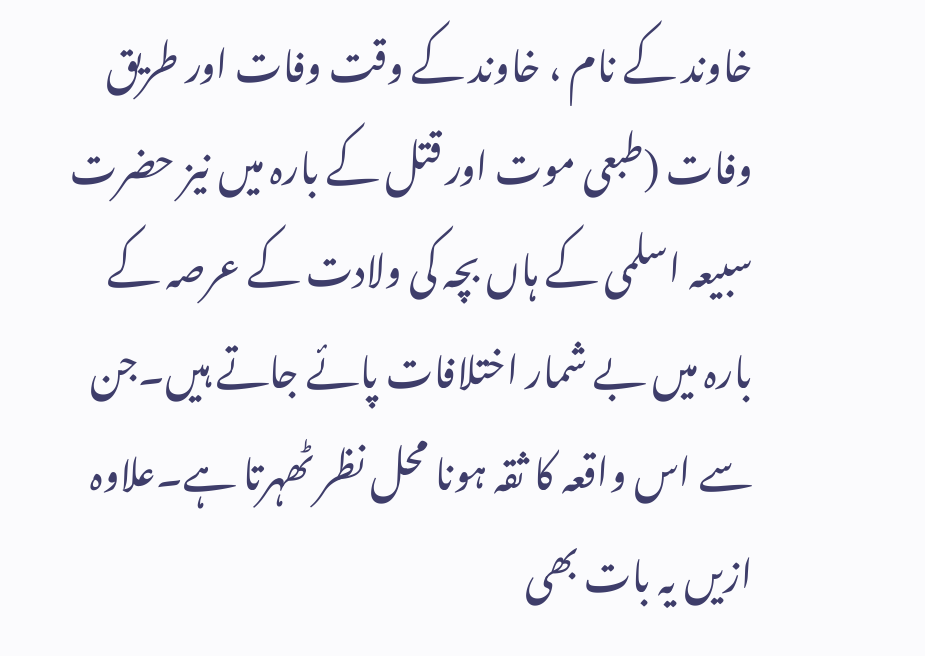خاوند کے نام ، خاوند کے وقت وفات اور طریق وفات (طبعی موت اور قتل کے بارہ میں نیز حضرت سبیعہ اسلمی کے ہاں بچہ کی ولادت کے عرصہ کے بارہ میں بے شمار اختلافات پائے جاتے ہیں۔جن سے اس واقعہ کا ثقہ ہونا محل نظر ٹھہرتا ہے۔علاوہ ازیں یہ بات بھی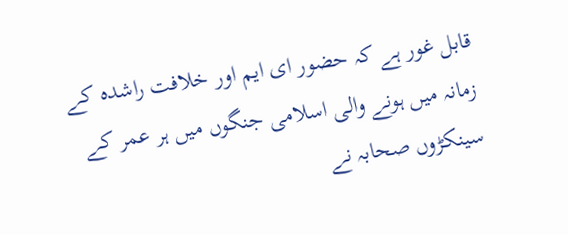قابل غور ہے کہ حضور ای ایم اور خلافت راشدہ کے زمانہ میں ہونے والی اسلامی جنگوں میں ہر عمر کے سینکڑوں صحابہ نے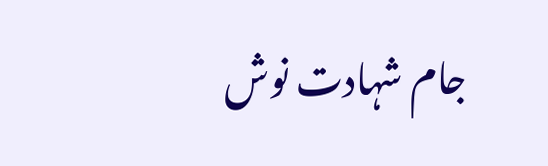جام شہادت نوش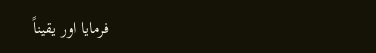فرمایا اور یقیناً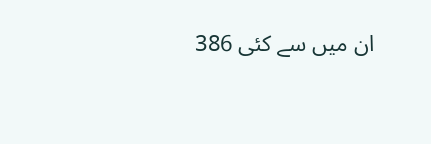ان میں سے کئی 386